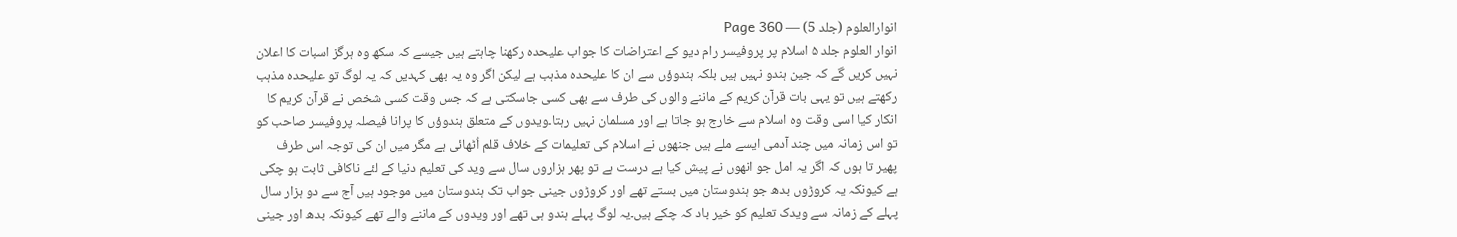انوارالعلوم (جلد 5) — Page 360
انوار العلوم جلد ۵ اسلام پر پروفیسر رام دیو کے اعتراضات کا جواب علیحدہ رکھنا چاہتے ہیں جیسے کہ سکھ وہ ہرگز اسبات کا اعلان نہیں کریں گے کہ جین ہندو نہیں ہیں بلکہ ہندوؤں سے ان کا علیحدہ مذہب ہے لیکن اگر وہ یہ بھی کہدیں کہ یہ لوگ تو علیحدہ مذہب رکھتے ہیں تو یہی بات قرآن کریم کے ماننے والوں کی طرف سے بھی کسی جاسکتی ہے کہ جس وقت کسی شخص نے قرآن کریم کا انکار کیا اسی وقت وہ اسلام سے خارج ہو جاتا ہے اور مسلمان نہیں رہتا۔ویدوں کے متعلق ہندوؤں کا پرانا فیصلہ پروفیسر صاحب کو تو اس زمانہ میں چند آدمی ایسے ملے ہیں جنھوں نے اسلام کی تعلیمات کے خلاف قلم اُٹھائی ہے مگر میں ان کی توجہ اس طرف پھیر تا ہوں کہ اگر یہ امل جو انھوں نے پیش کیا ہے درست ہے تو پھر ہزاروں سال سے وید کی تعلیم دنیا کے لئے ناکافی ثابت ہو چکی ہے کیونکہ یہ کروڑوں بدھ جو ہندوستان میں بستے تھے اور کروڑوں جینی جواب تک ہندوستان میں موجود ہیں آج سے دو ہزار سال پہلے کے زمانہ سے ویدک تعلیم کو خیر باد کہ چکے ہیں۔یہ لوگ پہلے ہندو ہی تھے اور ویدوں کے ماننے والے تھے کیونکہ بدھ اور جینی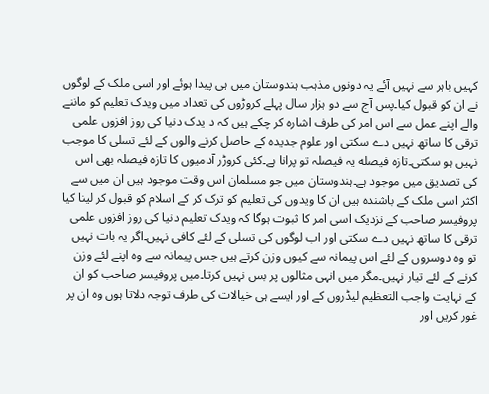کہیں باہر سے نہیں آئے یہ دونوں مذہب ہندوستان میں ہی پیدا ہوئے اور اسی ملک کے لوگوں نے ان کو قبول کیا۔پس آج سے دو ہزار سال پہلے کروڑوں کی تعداد میں ویدک تعلیم کو ماننے والے اپنے عمل سے اس امر کی طرف اشارہ کر چکے ہیں کہ د یدک دنیا کی روز افزوں علمی ترقی کا ساتھ نہیں دے سکتی اور علوم جدیدہ کے حاصل کرنے والوں کے لئے تسلی کا موجب نہیں ہو سکتی۔تازه فیصله یہ فیصلہ تو پرانا ہے۔کئی کروڑر آدمیوں کا تازہ فیصلہ بھی اس کی تصدیق میں موجود ہے۔ہندوستان میں جو مسلمان اس وقت موجود ہیں ان میں سے اکثر اسی ملک کے باشندہ ہیں ان کا ویدوں کی تعلیم کو ترک کر کے اسلام کو قبول کر لینا کیا پروفیسر صاحب کے نزدیک اسی امر کا ثبوت ہوگا کہ ویدک تعلیم دنیا کی روز افزوں علمی ترقی کا ساتھ نہیں دے سکتی اور اب لوگوں کی تسلی کے لئے کافی نہیں۔اگر یہ بات نہیں تو وہ دوسروں کے لئے اس پیمانہ سے کیوں وزن کرتے ہیں جس پیمانہ سے وہ اپنے لئے وزن کرنے کے لئے تیار نہیں۔مگر میں انہی مثالوں پر بس نہیں کرتا۔میں پروفیسر صاحب کو ان کے نہایت واجب التعظیم لیڈروں کے اور ایسے ہی خیالات کی طرف توجہ دلاتا ہوں وہ ان پر غور کریں اور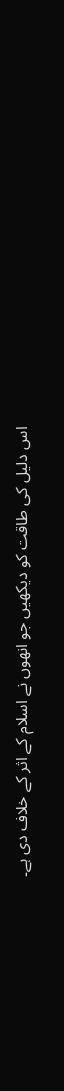اس دلیل کی طاقت کو دیکھیں جو انھوں نے اسلام کے اثر کے خلاف دی ہے۔